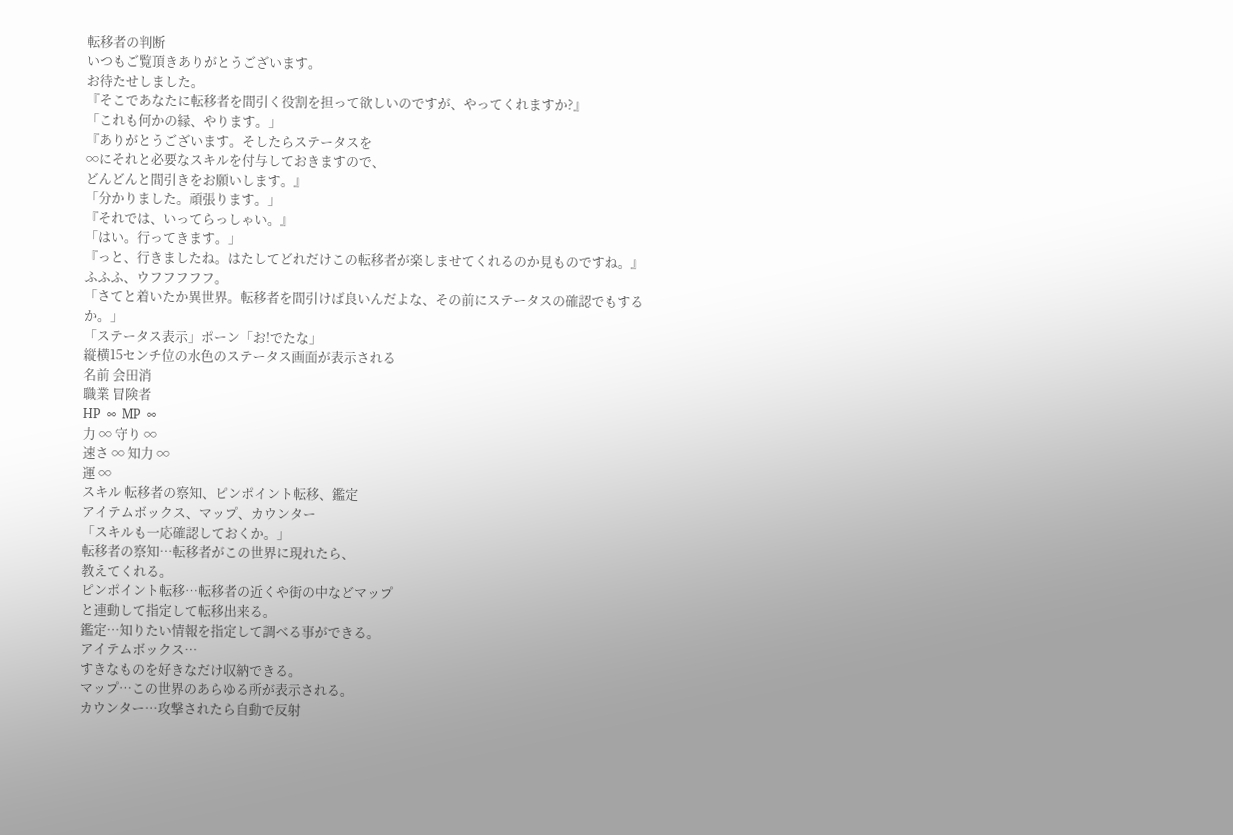転移者の判断
いつもご覧頂きありがとうございます。
お待たせしました。
『そこであなたに転移者を間引く役割を担って欲しいのですが、やってくれますか?』
「これも何かの縁、やります。」
『ありがとうございます。そしたらステータスを
∞にそれと必要なスキルを付与しておきますので、
どんどんと間引きをお願いします。』
「分かりました。頑張ります。」
『それでは、いってらっしゃい。』
「はい。行ってきます。」
『っと、行きましたね。はたしてどれだけこの転移者が楽しませてくれるのか見ものですね。』
ふふふ、ウフフフフフ。
「さてと着いたか異世界。転移者を間引けば良いんだよな、その前にステータスの確認でもするか。」
「ステータス表示」ポーン「お!でたな」
縦横15センチ位の水色のステータス画面が表示される
名前 会田消
職業 冒険者
HP ∞ MP ∞
力 ∞ 守り ∞
速さ ∞ 知力 ∞
運 ∞
スキル 転移者の察知、ピンポイント転移、鑑定
アイテムボックス、マップ、カウンター
「スキルも一応確認しておくか。」
転移者の察知…転移者がこの世界に現れたら、
教えてくれる。
ピンポイント転移…転移者の近くや街の中などマップ
と連動して指定して転移出来る。
鑑定…知りたい情報を指定して調べる事ができる。
アイテムボックス…
すきなものを好きなだけ収納できる。
マップ…この世界のあらゆる所が表示される。
カウンター…攻撃されたら自動で反射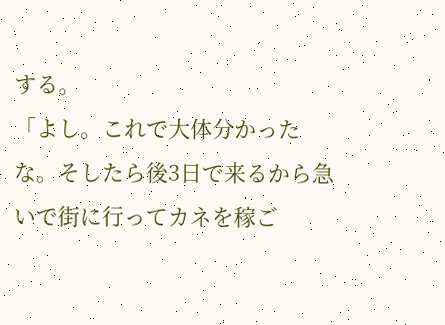する。
「よし。これで大体分かったな。そしたら後3日で来るから急いで街に行ってカネを稼ご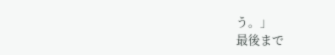う。」
最後まで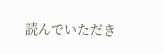読んでいただき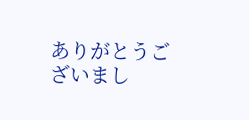ありがとうございまし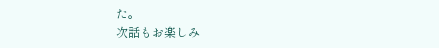た。
次話もお楽しみ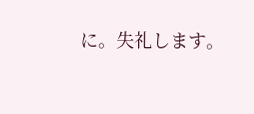に。失礼します。